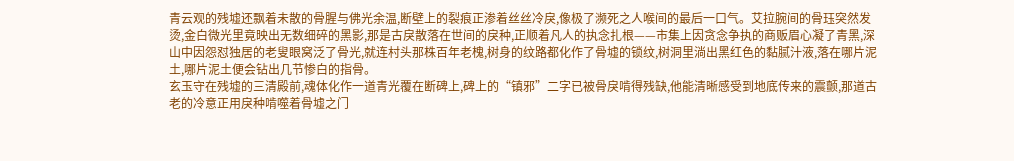青云观的残墟还飘着未散的骨腥与佛光余温,断壁上的裂痕正渗着丝丝冷戾,像极了濒死之人喉间的最后一口气。艾拉腕间的骨珏突然发烫,金白微光里竟映出无数细碎的黑影,那是古戾散落在世间的戾种,正顺着凡人的执念扎根——市集上因贪念争执的商贩眉心凝了青黑,深山中因怨怼独居的老叟眼窝泛了骨光,就连村头那株百年老槐,树身的纹路都化作了骨墟的锁纹,树洞里淌出黑红色的黏腻汁液,落在哪片泥土,哪片泥土便会钻出几节惨白的指骨。
玄玉守在残墟的三清殿前,魂体化作一道青光覆在断碑上,碑上的“镇邪”二字已被骨戾啃得残缺,他能清晰感受到地底传来的震颤,那道古老的冷意正用戾种啃噬着骨墟之门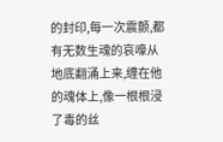的封印,每一次震颤,都有无数生魂的哀嚎从地底翻涌上来,缠在他的魂体上,像一根根浸了毒的丝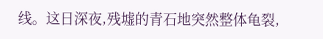线。这日深夜,残墟的青石地突然整体龟裂,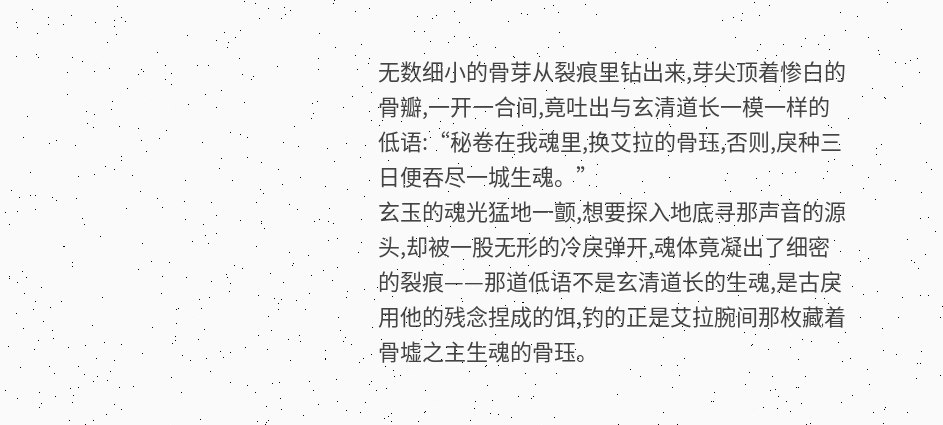无数细小的骨芽从裂痕里钻出来,芽尖顶着惨白的骨瓣,一开一合间,竟吐出与玄清道长一模一样的低语:“秘卷在我魂里,换艾拉的骨珏,否则,戾种三日便吞尽一城生魂。”
玄玉的魂光猛地一颤,想要探入地底寻那声音的源头,却被一股无形的冷戾弹开,魂体竟凝出了细密的裂痕——那道低语不是玄清道长的生魂,是古戾用他的残念捏成的饵,钓的正是艾拉腕间那枚藏着骨墟之主生魂的骨珏。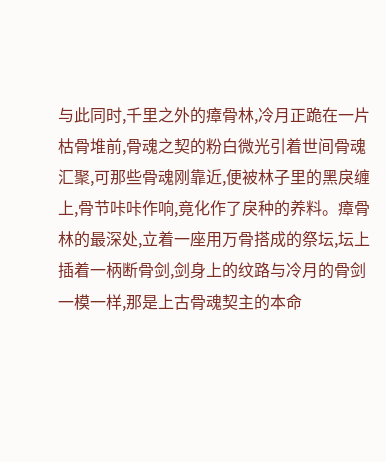与此同时,千里之外的瘴骨林,冷月正跪在一片枯骨堆前,骨魂之契的粉白微光引着世间骨魂汇聚,可那些骨魂刚靠近,便被林子里的黑戾缠上,骨节咔咔作响,竟化作了戾种的养料。瘴骨林的最深处,立着一座用万骨搭成的祭坛,坛上插着一柄断骨剑,剑身上的纹路与冷月的骨剑一模一样,那是上古骨魂契主的本命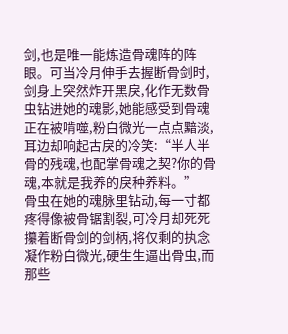剑,也是唯一能炼造骨魂阵的阵眼。可当冷月伸手去握断骨剑时,剑身上突然炸开黑戾,化作无数骨虫钻进她的魂影,她能感受到骨魂正在被啃噬,粉白微光一点点黯淡,耳边却响起古戾的冷笑:“半人半骨的残魂,也配掌骨魂之契?你的骨魂,本就是我养的戾种养料。”
骨虫在她的魂脉里钻动,每一寸都疼得像被骨锯割裂,可冷月却死死攥着断骨剑的剑柄,将仅剩的执念凝作粉白微光,硬生生逼出骨虫,而那些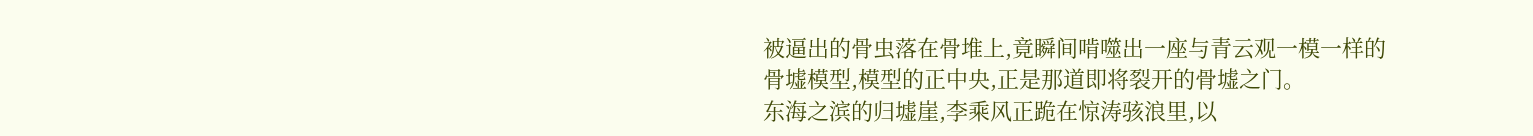被逼出的骨虫落在骨堆上,竟瞬间啃噬出一座与青云观一模一样的骨墟模型,模型的正中央,正是那道即将裂开的骨墟之门。
东海之滨的归墟崖,李乘风正跪在惊涛骇浪里,以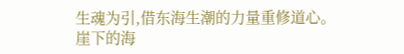生魂为引,借东海生潮的力量重修道心。崖下的海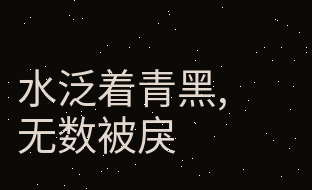水泛着青黑,无数被戾